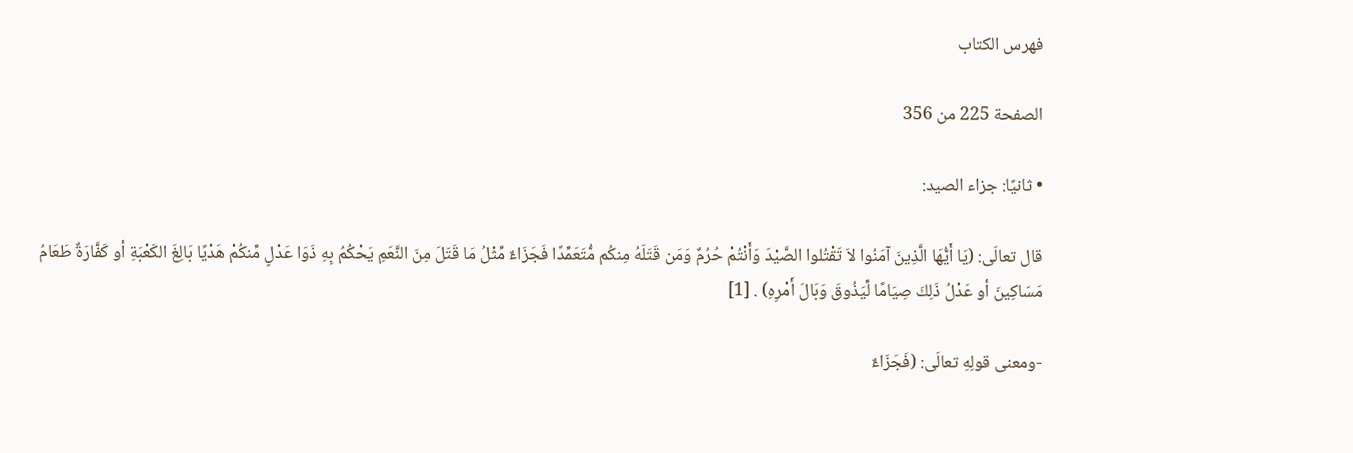فهرس الكتاب

الصفحة 225 من 356

• ثانيًا: جزاء الصيد:

قال تعالَى: (يَا أَيُّهَا الَّذِينَ آمَنُوا لاَ تَقْتُلوا الصَّيْدَ وَأَنْتُمْ حُرُمٌ وَمَن قَتَلَهُ مِنكُم مُّتَعَمِّدًا فَجَزَاءٌ مِّثْلُ مَا قَتَلَ مِنَ النَّعَمِ يَحْكُمُ بِهِ ذَوَا عَدْلٍ مِّنكُمْ هَدْيًا بَالِغَ الكَعْبَةِ أو كَفَّارَةٌ طَعَامُ مَسَاكِينَ أو عَدْلُ ذَلِكَ صِيَامًا لِّيَذُوقَ وَبَالَ أَمْرِهِ) . [1]

-ومعنى قولِهِ تعالَى: (فَجَزَاءٌ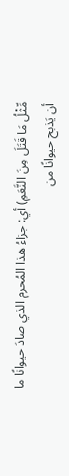مِّثْلُ مَا قَتَلَ مِنَ النَّعَمِ) أي: جزاءُ هذا المُحرم الذي صادَ حيوانًا ما أن يَذبح حيوانًا من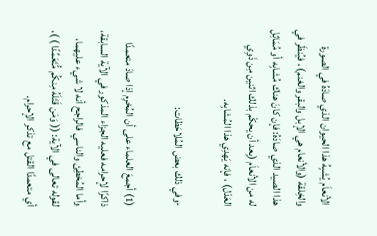الأنعاَم يُشبِهُ هذا الحيوان الذي صادَهُ في الصورة والخِلقة (والأنعام هي الإبل والبقر والغنم) ، فيُنظَر في هذا الصيد الذي صادَهُ: فإن كانَ هناك مُشابِه أو مُمَاثِل له من الأنعاَم (بِعد أن يحكْم بذلك اثنين مِن ذَوِي العَدْل) ، فإنه يَهدِي هذا المُشابِه.

-وفي ذلك بعض المُلاحَظات:

(1) أجمعَ العلماء على أن المُحْرِم إذا صادَ متعمدًا ذاكرًا لإحرامه فعليه الجزاء المذكور في الآية السابقة، وأما المُخطِئ والناسي فالراجح أنه لا شيء عليهما، لقوله تعالى في الآية: (( وَمَن قَتَلَهُ مِنكُم مُّتَعَمِّدًا ) )، أي متعمدًا القتل مع تذكر الإحرام.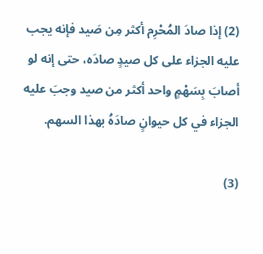(2) إذا صادَ المُحْرِم أكثر مِن صَيد فإنه يجب عليه الجزاء على كل صيدٍ صادَه، حتى إنه لو أصابَ بِسَهْمٍ واحد أكثر من صيد وجبَ عليه الجزاء في كل حيوانٍ صادَهُ بهذا السهم.

(3)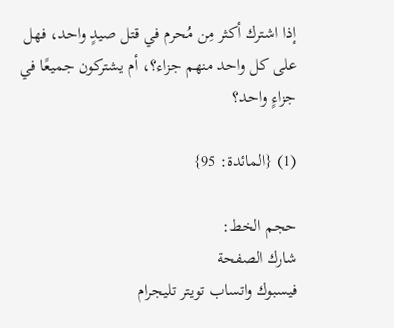إذا اشترك أكثر مِن مُحرم في قتل صيدٍ واحد، فهل على كل واحد منهم جزاء؟، أم يشتركون جميعًا في جزاءٍ واحد؟

(1) {المائدة: 95}

حجم الخط:
شارك الصفحة
فيسبوك واتساب تويتر تليجرام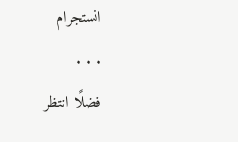انستجرام
. . .
فضلًا انتظر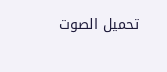تحميل الصوت